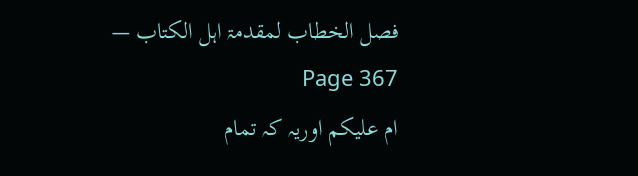فصل الخطاب لمقدمۃ اہل الکتاب — Page 367
ام عليكم اوریہ کہ تمام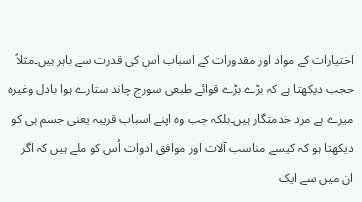اختیارات کے مواد اور مقدورات کے اسباب اس کی قدرت سے باہر ہیں۔مثلاً حجب دیکھتا ہے کہ بڑے بڑے قوائے طبعی سورج چاند ستارے ہوا بادل وغیرہ میرے ہے مرد خدمتگار ہیں۔بلکہ جب وہ اپنے اسباب قریبہ یعنی جسم ہی کو دیکھتا ہو کہ کیسے مناسب آلات اور موافق ادوات اُس کو ملے ہیں کہ اگر ان میں سے ایک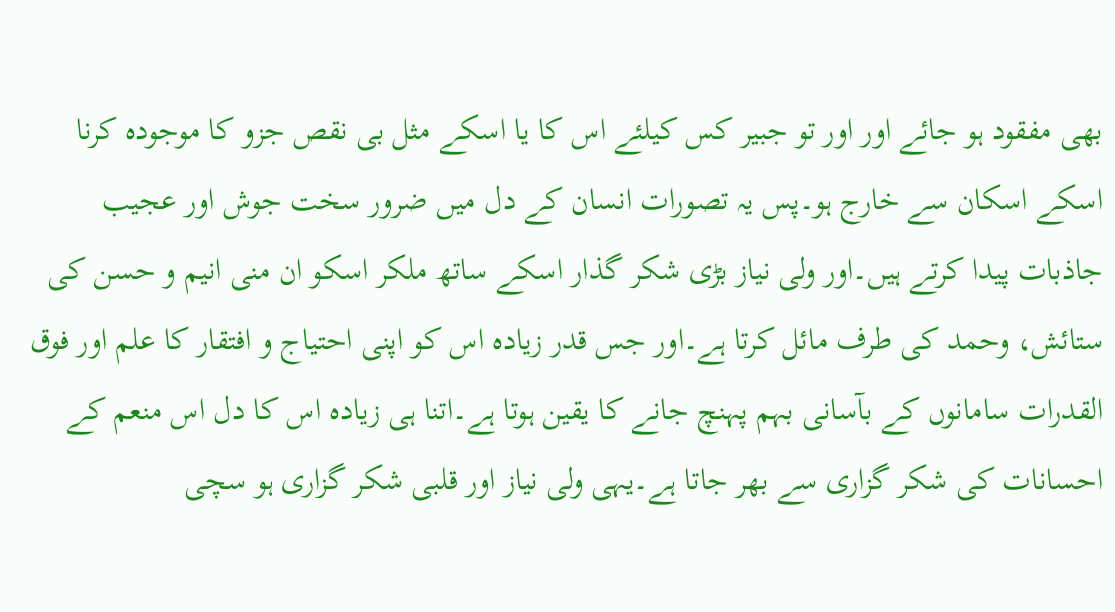بھی مفقود ہو جائے اور اور تو جبیر کس کیلئے اس کا یا اسکے مثل بی نقص جزو کا موجودہ کرنا اسکے اسکان سے خارج ہو۔پس یہ تصورات انسان کے دل میں ضرور سخت جوش اور عجیب جاذبات پیدا کرتے ہیں۔اور ولی نیاز بڑی شکر گذار اسکے ساتھ ملکر اسکو ان منی انیم و حسن کی ستائش، وحمد کی طرف مائل کرتا ہے۔اور جس قدر زیادہ اس کو اپنی احتیاج و افتقار کا علم اور فوق القدرات سامانوں کے بآسانی بہم پہنچ جانے کا یقین ہوتا ہے۔اتنا ہی زیادہ اس کا دل اس منعم کے احسانات کی شکر گزاری سے بھر جاتا ہے۔یہی ولی نیاز اور قلبی شکر گزاری ہو سچی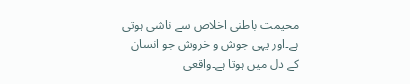محیمت باطنی اخلاص سے ناشی ہوتی ہے۔اور یہی جوش و خروش جو انسان کے دل میں ہوتا ہے۔واقعی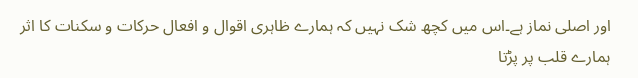اور اصلی نماز ہے۔اس میں کچھ شک نہیں کہ ہمارے ظاہری اقوال و افعال حرکات و سکنات کا اثر ہمارے قلب پر پڑتا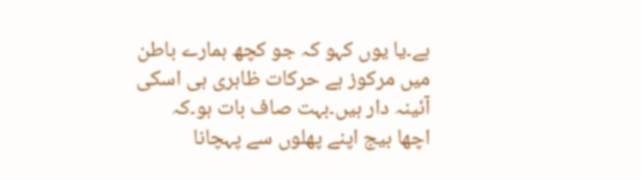ہے۔یا یوں کہو کہ جو کچھ ہمارے باطن میں مرکوز ہے حرکات ظاہری ہی اسکی آئینہ دار ہیں۔بہت صاف بات ہو۔کہ اچھا بیج اپنے پھلوں سے پہچانا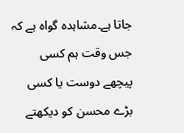جاتا ہے۔مشاہدہ گواہ ہے کہ جس وقت ہم کسی پیچھے دوست یا کسی بڑے محسن کو دیکھتے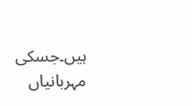ہیں۔جسکی مہربانیاں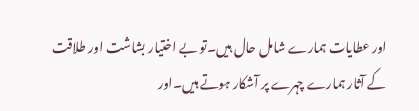اور عطایات ہمارے شامل حال ہیں۔تو بے اختیار بشاشت اور طلاقت کے آثار ہمارے چہرے پر آشکار ہوتے ہیں۔اور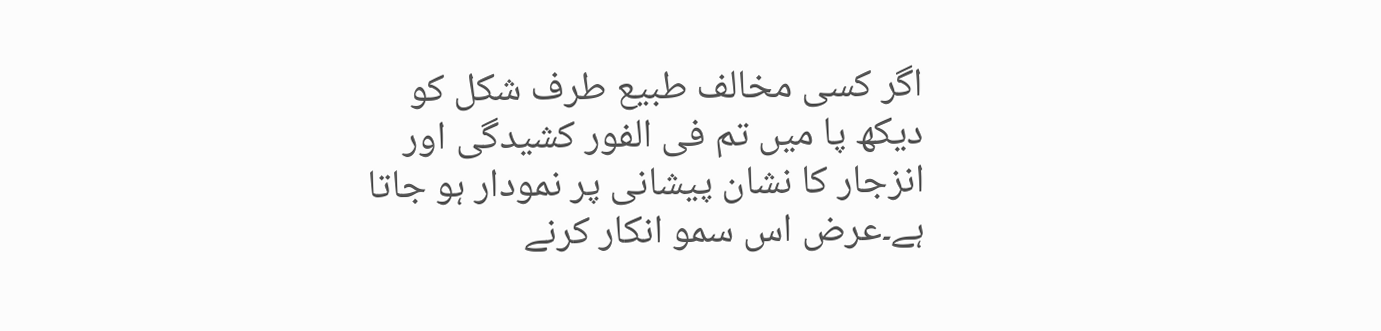اگر کسی مخالف طبیع طرف شکل کو دیکھ پا میں تم فی الفور کشیدگی اور انزجار کا نشان پیشانی پر نمودار ہو جاتا ہے۔عرض اس سمو انکار کرنے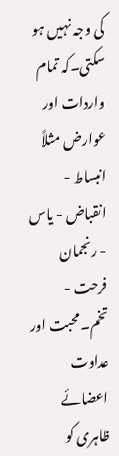کی وجہ نہیں ہو سکتی۔کہ تمام واردات اور عوارض مثلاً انبساط - انقباض - یاس - رنجمان فرحت - تخم۔محبت اور عداوت اعضائے ظاہری کو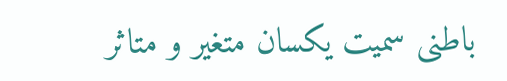باطنی سمیت یکسان متغیر و متاثر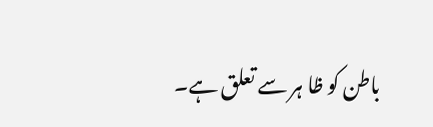باطن کو ظا ہر سے تعلق ہے۔